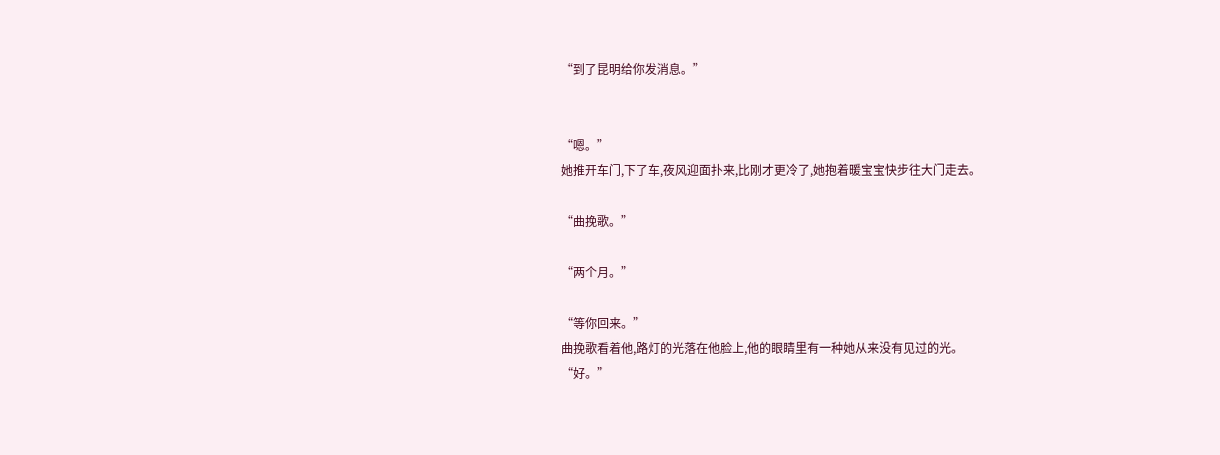“到了昆明给你发消息。”


“嗯。”
她推开车门,下了车,夜风迎面扑来,比刚才更冷了,她抱着暖宝宝快步往大门走去。

“曲挽歌。”

“两个月。”

“等你回来。”
曲挽歌看着他,路灯的光落在他脸上,他的眼睛里有一种她从来没有见过的光。
“好。”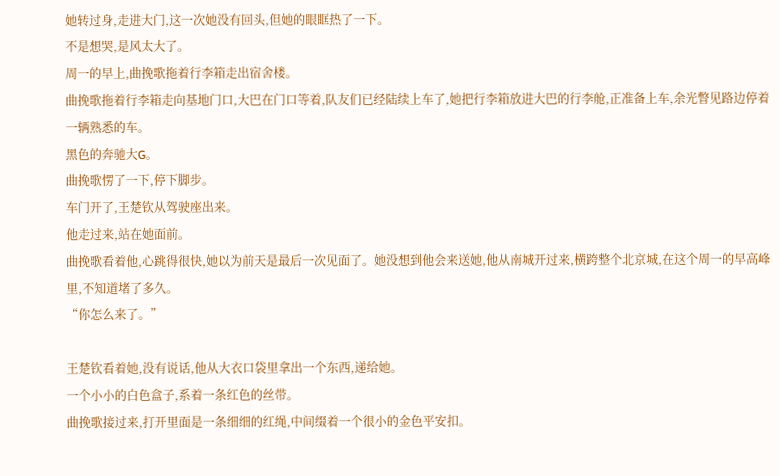她转过身,走进大门,这一次她没有回头,但她的眼眶热了一下。
不是想哭,是风太大了。
周一的早上,曲挽歌拖着行李箱走出宿舍楼。
曲挽歌拖着行李箱走向基地门口,大巴在门口等着,队友们已经陆续上车了,她把行李箱放进大巴的行李舱,正准备上车,余光瞥见路边停着一辆熟悉的车。
黑色的奔驰大G。
曲挽歌愣了一下,停下脚步。
车门开了,王楚钦从驾驶座出来。
他走过来,站在她面前。
曲挽歌看着他,心跳得很快,她以为前天是最后一次见面了。她没想到他会来送她,他从南城开过来,横跨整个北京城,在这个周一的早高峰里,不知道堵了多久。
“你怎么来了。”

王楚钦看着她,没有说话,他从大衣口袋里拿出一个东西,递给她。
一个小小的白色盒子,系着一条红色的丝带。
曲挽歌接过来,打开里面是一条细细的红绳,中间缀着一个很小的金色平安扣。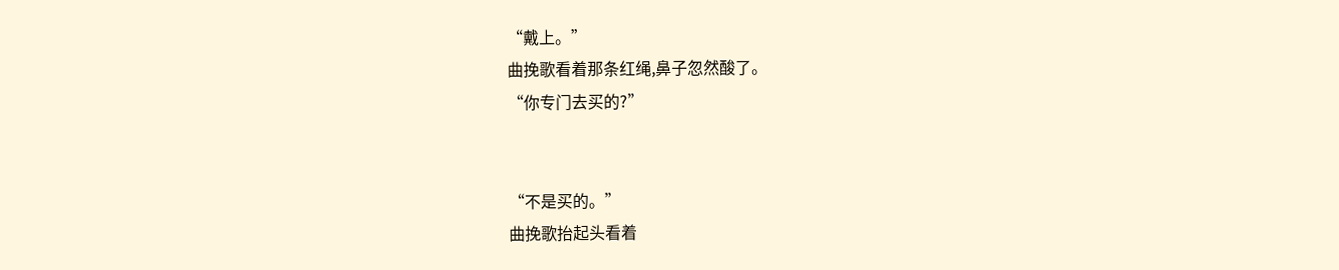“戴上。”
曲挽歌看着那条红绳,鼻子忽然酸了。
“你专门去买的?”


“不是买的。”
曲挽歌抬起头看着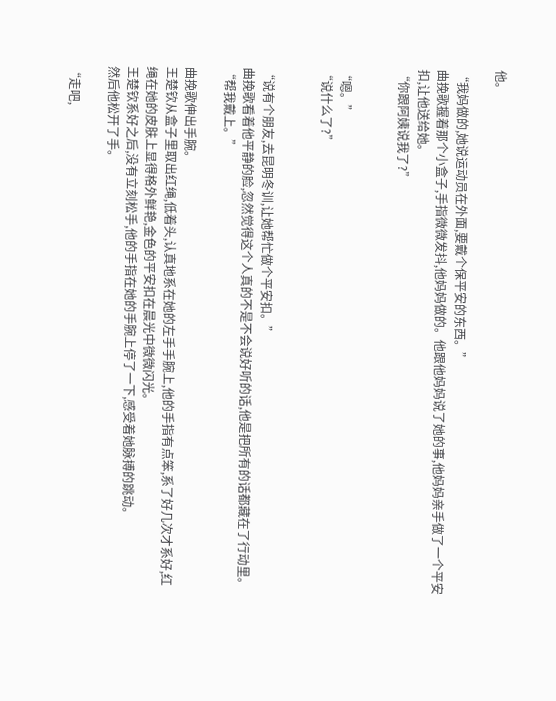他。

“我妈做的,她说运动员在外面,要戴个保平安的东西。”
曲挽歌握着那个小盒子,手指微微发抖,他妈妈做的。他跟他妈妈说了她的事,他妈妈亲手做了一个平安扣,让他送给她。
“你跟阿姨说我了?”


“嗯。”
“说什么了?”


“说有个朋友,去昆明冬训,让她帮忙做个平安扣。”
曲挽歌看着他平静的脸,忽然觉得这个人真的不是不会说好听的话,他是把所有的话都藏在了行动里。
“帮我戴上。”

曲挽歌伸出手腕。
王楚钦从盒子里取出红绳,低着头,认真地系在她的左手手腕上,他的手指有点笨,系了好几次才系好,红绳在她的皮肤上显得格外鲜艳,金色的平安扣在晨光中微微闪光。
王楚钦系好之后,没有立刻松手,他的手指在她的手腕上停了一下,感受着她脉搏的跳动。
然后他松开了手。

“走吧,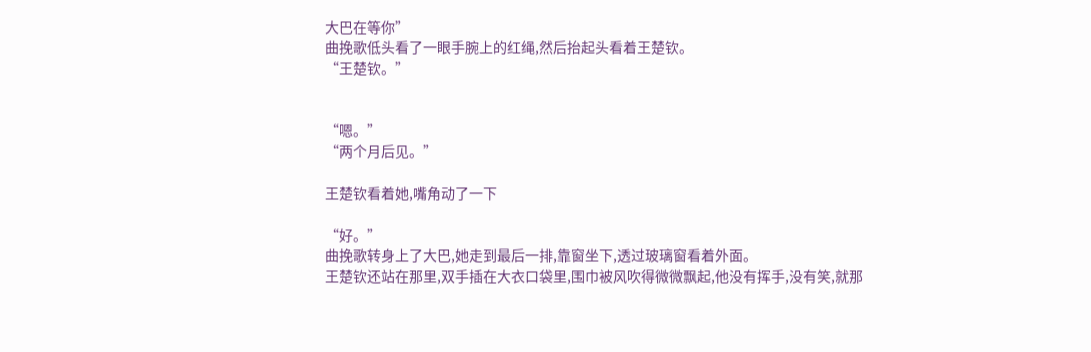大巴在等你”
曲挽歌低头看了一眼手腕上的红绳,然后抬起头看着王楚钦。
“王楚钦。”


“嗯。”
“两个月后见。”

王楚钦看着她,嘴角动了一下

“好。”
曲挽歌转身上了大巴,她走到最后一排,靠窗坐下,透过玻璃窗看着外面。
王楚钦还站在那里,双手插在大衣口袋里,围巾被风吹得微微飘起,他没有挥手,没有笑,就那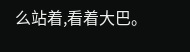么站着,看着大巴。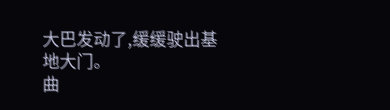大巴发动了,缓缓驶出基地大门。
曲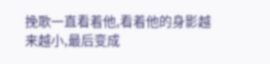挽歌一直看着他,看着他的身影越来越小,最后变成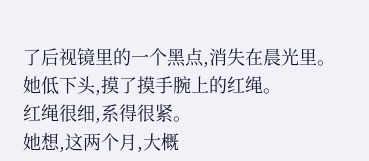了后视镜里的一个黑点,消失在晨光里。
她低下头,摸了摸手腕上的红绳。
红绳很细,系得很紧。
她想,这两个月,大概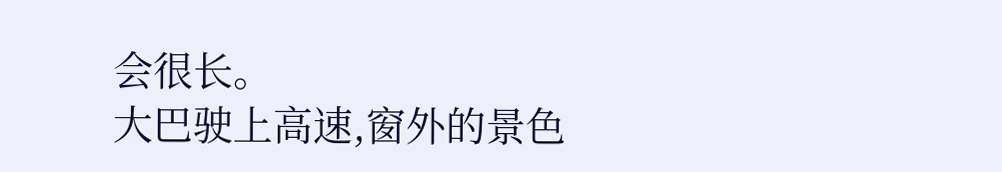会很长。
大巴驶上高速,窗外的景色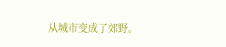从城市变成了郊野。